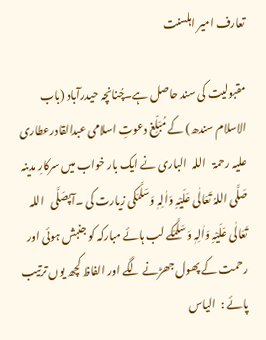تعارف امیر اہلسنت

مقبولیت کی سند حاصل ہے۔چُنانچہ حیدرآباد (باب الاسلام سندھ) کے مُبَلِّغ دعوتِ اسلامی عبدالقادرعطاری علیہ رحمۃ   اللہ  الباری نے ایک بار خواب میں سرکارِ مدینہ صَلَّی اللہُ تَعَالٰی عَلَیْہِ وَاٰلِہٖ وَسَلَّمَکی زیارت کی ۔آپصَلَّی   اللہ  تَعَالٰی عَلَیْہِ وَاٰلِہٖ وَسَلَّمَکے لب ہائے مبارکہ کو جنبش ہوئی اور رحمت کے پھول جھڑنے لگے اور الفاظ کچھ یوں ترتیب پائے :  الیاس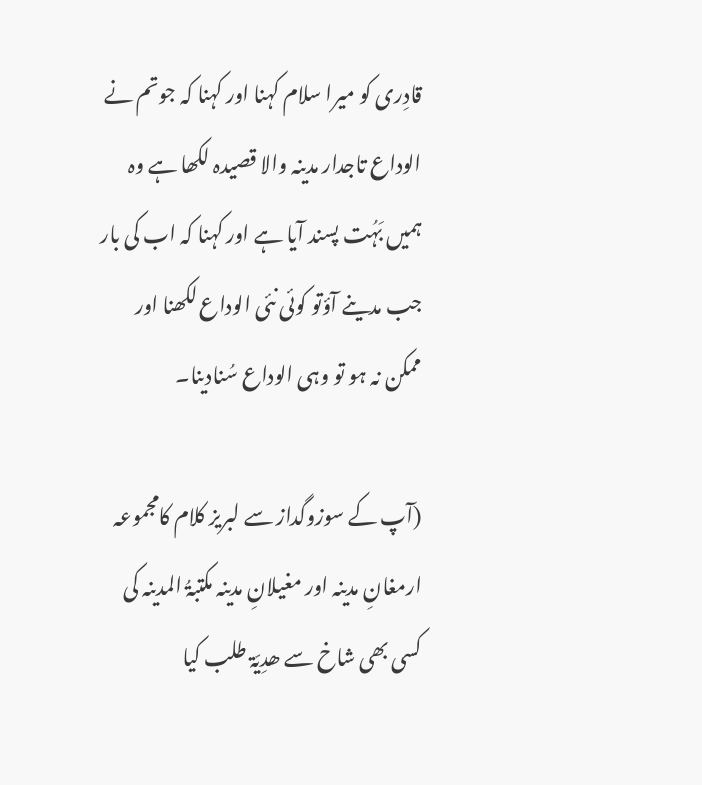قادِری کو میرا سلام کہنا اور کہنا کہ جوتم نے الوداع تاجدار مدینہ والا قصیدہ لکھا ہے وہ ہمیں بَہُت پسند آیا ہے اور کہنا کہ اب کی بار جب مدینے آؤتو کوئی نئی الوداع لکھنا اور ممکن نہ ہو تو وہی الوداع سُنادینا۔

(آپ کے سوزوگداز سے لبریز کلام کامجموعہ ارمغانِ مدینہ اور مغیلانِ مدینہ مکتبۃُ المدینہ کی کسی بھی شاخ سے ھدِیّۃ طلب کیا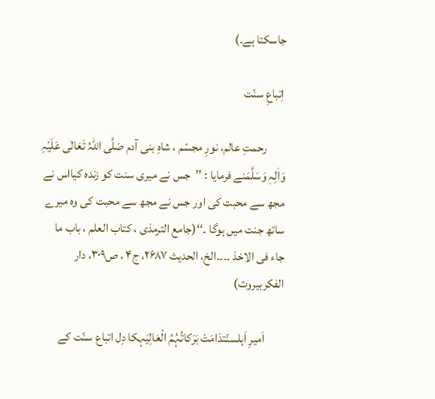جاسکتا ہے۔)

 اِتباعِ سنّت

        رحمتِ عالم، نورِ مجسّم ، شاہِ بنی آدم صَلَّی اللہُ تَعَالٰی عَلَیْہِ وَاٰلِہٖ وَسَلَّمَنے فرمایا : ’’جس نے میری سنت کو زندہ کیااس نے مجھ سے محبت کی اور جس نے مجھ سے محبت کی وہ میرے ساتھ جنت میں ہوگا ۔‘‘(جامع الترمذی ، کتاب العلم ، باب ما جاء فی الاخذ ۔۔۔۔الخ، الحدیث ۲۶۸۷، ج۴ ، ص۳۰۹، دار الفکربیروت)

        اَمیرِ اَہلسنّتدَامَتْ بَرَکاتُہُمُ الْعَالِیَہکا دِل اتباع سنّت کے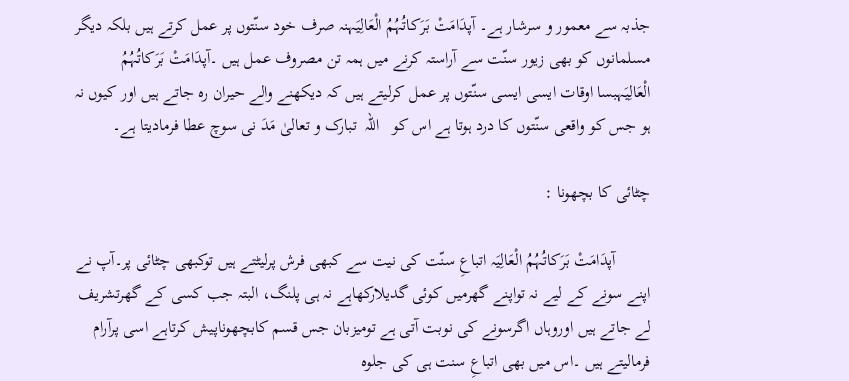جذبہ سے معمور و سرشار ہے۔ آپدَامَتْ بَرَکاتُہُمُ الْعَالِیَہنہ صرف خود سنّتوں پر عمل کرتے ہیں بلکہ دیگر مسلمانوں کو بھی زیور سنّت سے آراستہ کرنے میں ہمہ تن مصروف عمل ہیں ۔آپدَامَتْ بَرَکاتُہُمُ الْعَالِیَہبسا اوقات ایسی ایسی سنّتوں پر عمل کرلیتے ہیں کہ دیکھنے والے حیران رہ جاتے ہیں اور کیوں نہ ہو جس کو واقعی سنّتوں کا درد ہوتا ہے اس کو   اللہ  تبارک و تعالیٰ مَدَ نی سوچ عطا فرمادیتا ہے۔

چٹائی کا بچھونا :

        آپدَامَتْ بَرَکاتُہُمُ الْعَالِیَہ اتباعِ سنّت کی نیت سے کبھی فرش پرلیٹتے ہیں توکبھی چٹائی پر۔آپ نے اپنے سونے کے لیے نہ تواپنے گھرمیں کوئی گدیلارکھاہے نہ ہی پلنگ، البتہ جب کسی کے گھرتشریف لے جاتے ہیں اوروہاں اگرسونے کی نوبت آتی ہے تومیزبان جس قسم کابچھوناپیش کرتاہے اسی پرآرام فرمالیتے ہیں ۔اس میں بھی اتباعِ سنت ہی کی جلوہ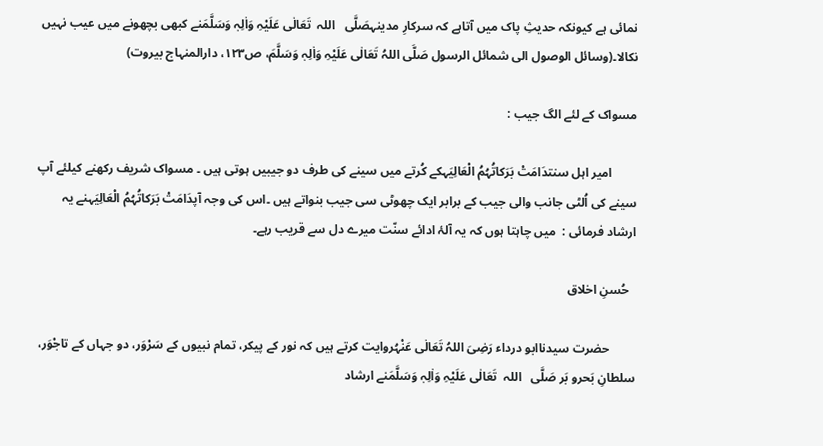نمائی ہے کیونکہ حدیثِ پاک میں آتاہے کہ سرکارِ مدینہصَلَّی   اللہ  تَعَالٰی عَلَیْہِ وَاٰلِہٖ وَسَلَّمَنے کبھی بچھونے میں عیب نہیں نکالا۔(وسائل الوصول الی شمائل الرسول صَلَّی اللہُ تَعَالٰی عَلَیْہِ وَاٰلِہٖ وَسَلَّمَ، ص۱۲۳، دارالمنہاج بیروت)

مسواک کے لئے الگ جیب :

        امیر اہل سنتدَامَتْ بَرَکاتُہُمُ الْعَالِیَہکے کُرتے میں سینے کی طرف دو جیبیں ہوتی ہیں ۔ مسواک شریف رکھنے کیلئے آپ سینے کی اُلٹی جانب والی جیب کے برابر ایک چھوٹی سی جیب بنواتے ہیں ۔اس کی وجہ آپدَامَتْ بَرَکاتُہُمُ الْعَالِیَہنے یہ ارشاد فرمائی :  میں چاہتا ہوں کہ یہ آلۂ ادائے سنّت میرے دل سے قریب رہے۔

  حُسنِ اخلاق

        حضرت سیدناابو درداء رَضِیَ اللہُ تَعَالٰی عَنْہُروایت کرتے ہیں کہ نور کے پیکر، تمام نبیوں کے سَرْوَر، دو جہاں کے تاجْوَر، سلطانِ بَحرو بَر صَلَّی   اللہ  تَعَالٰی عَلَیْہِ وَاٰلِہٖ وَسَلَّمَنے ارشاد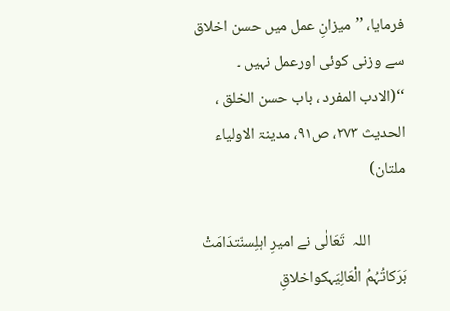فرمایا، ’’میزانِ عمل میں حسن اخلاق سے وزنی کوئی اورعمل نہیں ۔ ‘‘(الادب المفرد ، باب حسن الخلق ، الحدیث ۲۷۳، ص۹۱، مدینۃ الاولیاء ملتان)

          اللہ  تَعَالٰی نے امیرِ اہلِسنّتدَامَتْ بَرَکاتُہُمُ الْعَالِیَہکواخلاقِ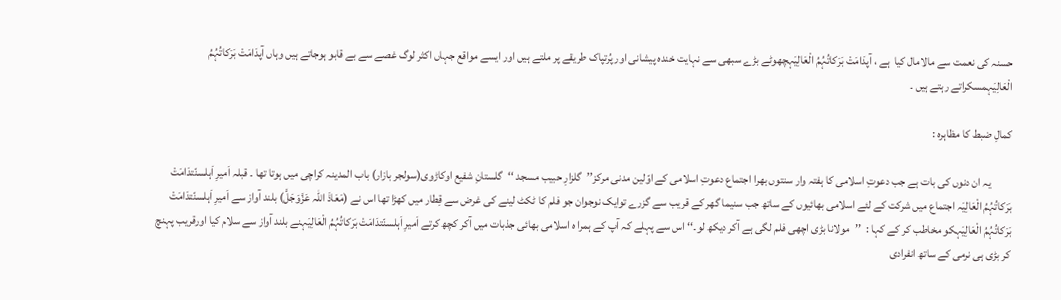حسنہ کی نعمت سے مالامال کیا  ہے ، آپدَامَتْ بَرَکاتُہُمُ الْعَالِیَہچھوٹے بڑے سبھی سے نہایت خندہ پیشانی اور پُرتپاک طریقے پر ملتے ہیں اور ایسے مواقع جہاں اکثر لوگ غصے سے بے قابو ہوجاتے ہیں وہاں آپدَامَتْ بَرَکاتُہُمُ الْعَالِیَہمسکراتے رہتے ہیں ۔

کمالِ ضبط کا مظاہرہ :

         یہ ان دنوں کی بات ہے جب دعوتِ اسلامی کا ہفتہ وار سنتوں بھرا اجتماع دعوتِ اسلامی کے اوّلین مدنی مرکز’’گلزارِ حبیب مسجد ‘‘گلستانِ شفیع اوکاڑوی(سولجر بازار) باب المدینہ کراچی میں ہوتا تھا ۔ قبلہ اَمیرِ اَہلسنّتدَامَتْ بَرَکاتُہُمُ الْعَالِیَہ اجتماع میں شرکت کے لئے اسلامی بھائیوں کے ساتھ جب سنیما گھر کے قریب سے گزرے توایک نوجوان جو فلم کا ٹکٹ لینے کی غرض سے قِطار میں کھڑا تھا اس نے (مَعَاذَ اللہ عَزَّوَجَلَّ) بلند آواز سے اَمیرِ اَہلسنّتدَامَتْ بَرَکاتُہُمُ الْعَالِیَہکو مخاطب کر کے کہا :  ’’مولانا بڑی اچھی فلم لگی ہے آکر دیکھ لو۔‘‘ اس سے پہلے کہ آپ کے ہمرا ہ اسلامی بھائی جذبات میں آکر کچھ کرتے اَمیرِ اَہلسنّتدَامَتْ بَرَکاتُہُمُ الْعَالِیَہنے بلند آواز سے سلام کیا اورقریب پہنچ کر بڑی ہی نرمی کے ساتھ انفرادی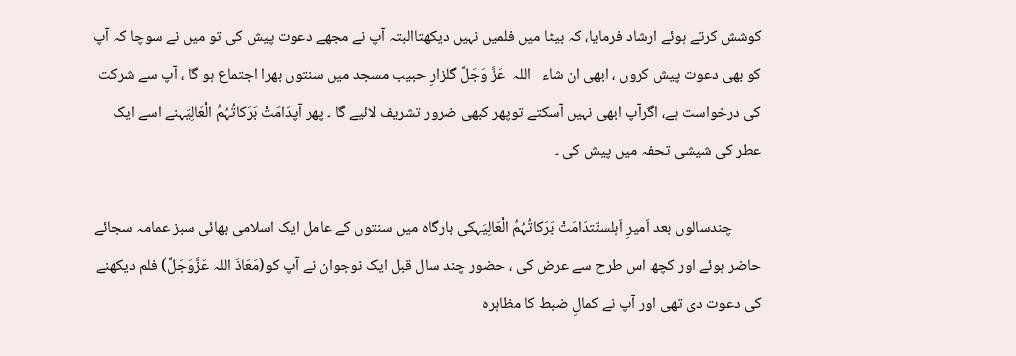کوشش کرتے ہوئے ارشاد فرمایا، کہ بیٹا میں فلمیں نہیں دیکھتاالبتہ آپ نے مجھے دعوت پیش کی تو میں نے سوچا کہ آپ کو بھی دعوت پیش کروں ، ابھی ان شاء   اللہ  عَزَّ وَجَلَّ گلزارِ حبیب مسجد میں سنتوں بھرا اجتماع ہو گا ، آپ سے شرکت کی درخواست ہے، اگرآپ ابھی نہیں آسکتے توپھر کبھی ضرور تشریف لائیے گا ۔ پھر آپدَامَتْ بَرَکاتُہُمُ الْعَالِیَہنے اسے ایک عطر کی شیشی تحفہ میں پیش کی ۔

        چندسالوں بعد اَمیرِ اَہلسنّتدَامَتْ بَرَکاتُہُمُ الْعَالِیَہکی بارگاہ میں سنتوں کے عامل ایک اسلامی بھائی سبز عمامہ سجائے حاضر ہوئے اور کچھ اس طرح سے عرض کی ، حضور چند سال قبل ایک نوجوان نے آپ کو(مَعَاذَ اللہ عَزَّوَجَلَّ) فلم دیکھنے کی دعوت دی تھی اور آپ نے کمالِ ضبط کا مظاہرہ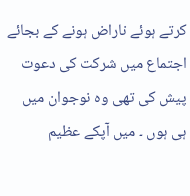کرتے ہوئے ناراض ہونے کے بجائے اجتماع میں شرکت کی دعوت پیش کی تھی وہ نوجوان میں ہی ہوں ۔ میں آپکے عظیم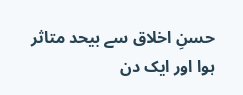حسنِ اخلاق سے بیحد متاثر ہوا اور ایک دن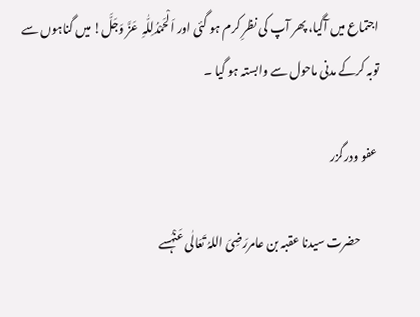اجتماع میں آگیا، پھر آپ کی نظرِ کرم ہو گئی اور اَلْحَمْدُلِلّٰہِ  عَزَّ وَجَلَّ! میں گناہوں سے توبہ کرکے مدنی ماحول سے وابستہ ہو گیا ۔

 عفو ودرگزر

        حضرت سیدنا عقبہ بن عامررَضِیَ اللہُ تَعَالٰی عَنْہُسے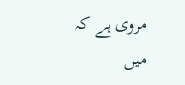مروی ہے کہ میں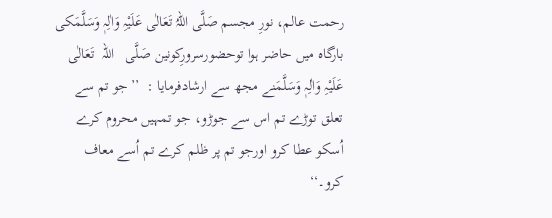رحمت عالم، نورِ مجسم صَلَّی اللہُ تَعَالٰی عَلَیْہِ وَاٰلِہٖ وَسَلَّمَکی بارگاہ میں حاضر ہوا توحضورسرورِکونین صَلَّی   اللہ  تَعَالٰی عَلَیْہِ وَاٰلِہٖ وَسَلَّمَنے مجھ سے ارشادفرمایا :  ’’جو تم سے تعلق توڑے تم اس سے جوڑو، جو تمہیں محروم کرے اُسکو عطا کرو اورجو تم پر ظلم کرے تم اُسے معاف کرو۔‘‘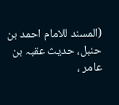(المسند للامام احمد بن حنبل، حدیث عقبہ بن عامر ،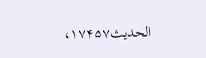الحدیث۱۷۴۵۷،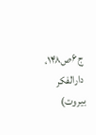ج۶ص۱۴۸، دارالفکر بیروت)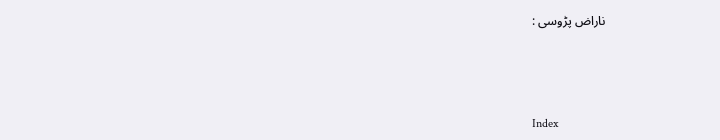ناراض پڑوسی :



Index